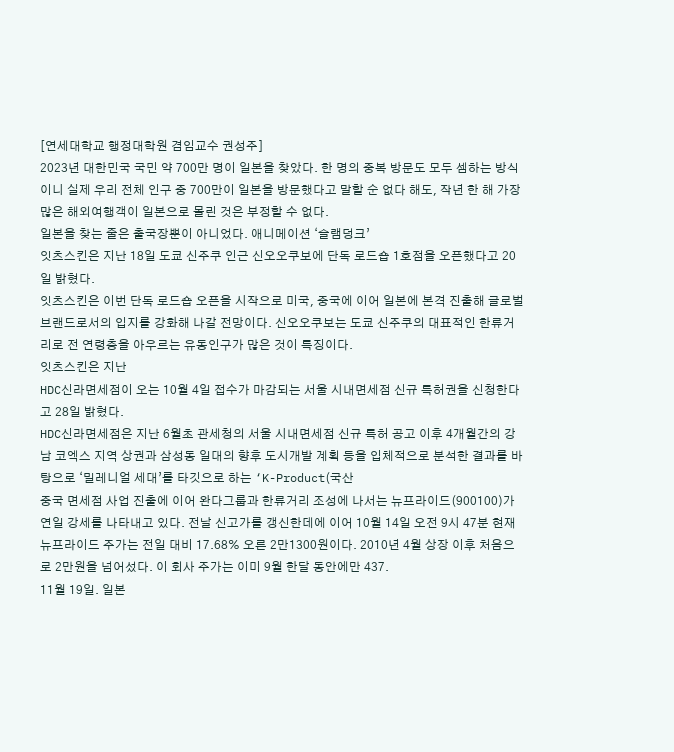[연세대학교 행정대학원 겸임교수 권성주]
2023년 대한민국 국민 약 700만 명이 일본을 찾았다. 한 명의 중복 방문도 모두 셈하는 방식이니 실제 우리 전체 인구 중 700만이 일본을 방문했다고 말할 순 없다 해도, 작년 한 해 가장 많은 해외여행객이 일본으로 몰린 것은 부정할 수 없다.
일본을 찾는 줄은 출국장뿐이 아니었다. 애니메이션 ‘슬램덩크’
잇츠스킨은 지난 18일 도쿄 신주쿠 인근 신오오쿠보에 단독 로드숍 1호점을 오픈했다고 20일 밝혔다.
잇츠스킨은 이번 단독 로드숍 오픈을 시작으로 미국, 중국에 이어 일본에 본격 진출해 글로벌 브랜드로서의 입지를 강화해 나갈 전망이다. 신오오쿠보는 도쿄 신주쿠의 대표적인 한류거리로 전 연령층을 아우르는 유동인구가 많은 것이 특징이다.
잇츠스킨은 지난
HDC신라면세점이 오는 10월 4일 접수가 마감되는 서울 시내면세점 신규 특허권을 신청한다고 28일 밝혔다.
HDC신라면세점은 지난 6월초 관세청의 서울 시내면세점 신규 특허 공고 이후 4개월간의 강남 코엑스 지역 상권과 삼성동 일대의 향후 도시개발 계획 등을 입체적으로 분석한 결과를 바탕으로 ‘밀레니얼 세대’를 타깃으로 하는 ‘K-Product(국산
중국 면세점 사업 진출에 이어 완다그룹과 한류거리 조성에 나서는 뉴프라이드(900100)가 연일 강세를 나타내고 있다. 전날 신고가를 갱신한데에 이어 10월 14일 오전 9시 47분 현재 뉴프라이드 주가는 전일 대비 17.68% 오른 2만1300원이다. 2010년 4월 상장 이후 처음으로 2만원을 넘어섰다. 이 회사 주가는 이미 9월 한달 동안에만 437.
11월 19일. 일본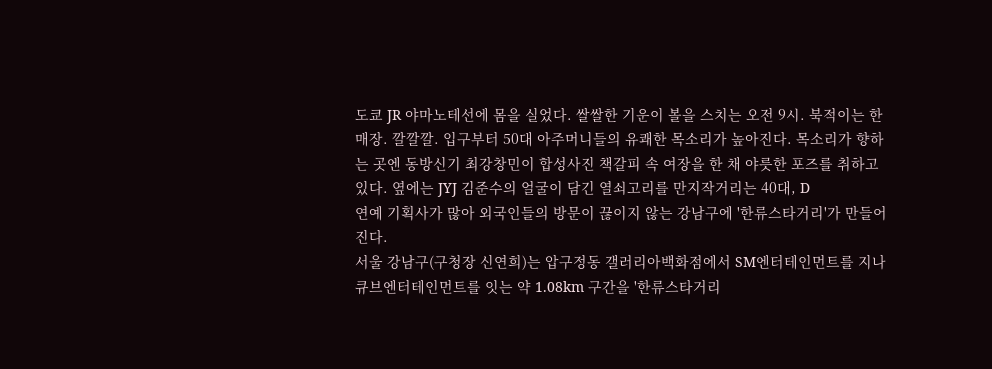도쿄 JR 야마노테선에 몸을 실었다. 쌀쌀한 기운이 볼을 스치는 오전 9시. 북적이는 한 매장. 깔깔깔. 입구부터 50대 아주머니들의 유쾌한 목소리가 높아진다. 목소리가 향하는 곳엔 동방신기 최강창민이 합성사진 책갈피 속 여장을 한 채 야릇한 포즈를 취하고 있다. 옆에는 JYJ 김준수의 얼굴이 담긴 열쇠고리를 만지작거리는 40대, D
연예 기획사가 많아 외국인들의 방문이 끊이지 않는 강남구에 '한류스타거리'가 만들어진다.
서울 강남구(구청장 신연희)는 압구정동 갤러리아백화점에서 SM엔터테인먼트를 지나 큐브엔터테인먼트를 잇는 약 1.08km 구간을 '한류스타거리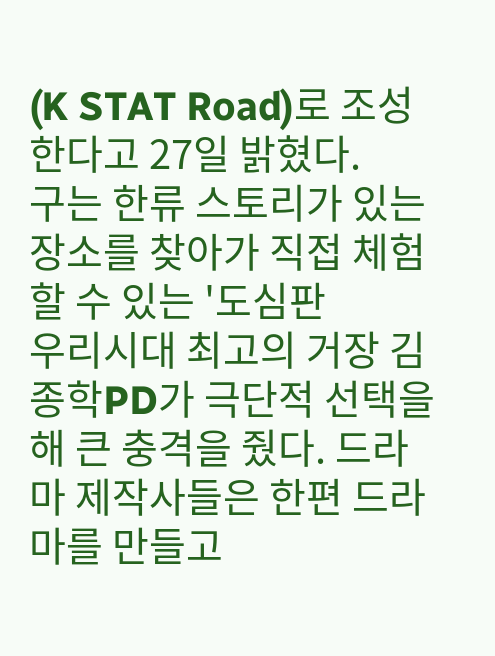(K STAT Road)로 조성한다고 27일 밝혔다.
구는 한류 스토리가 있는 장소를 찾아가 직접 체험할 수 있는 '도심판
우리시대 최고의 거장 김종학PD가 극단적 선택을 해 큰 충격을 줬다. 드라마 제작사들은 한편 드라마를 만들고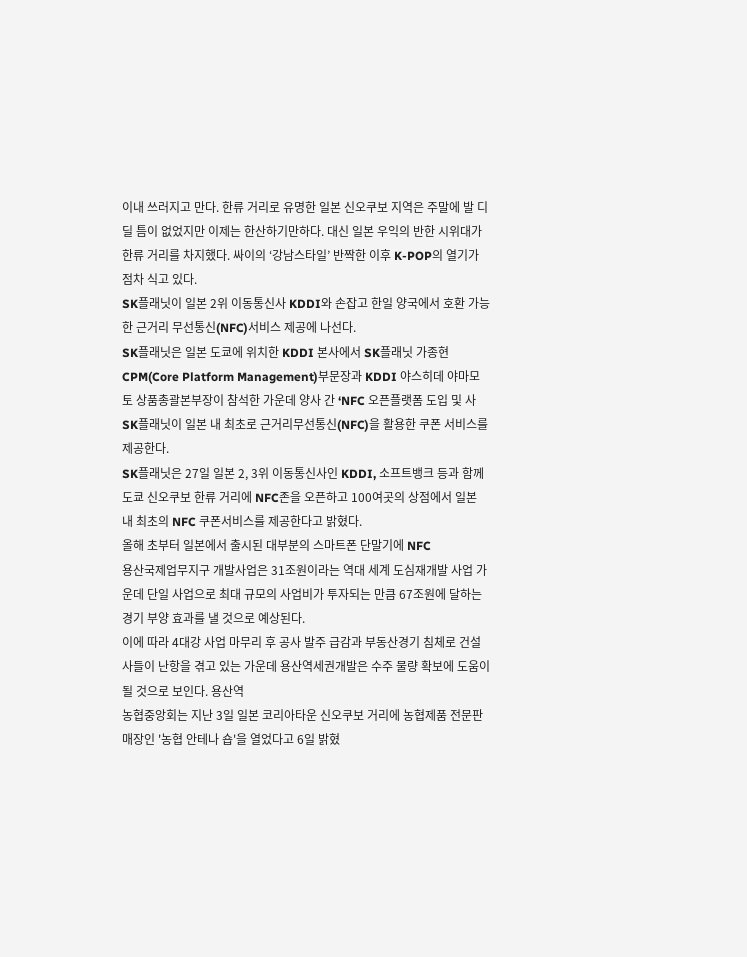이내 쓰러지고 만다. 한류 거리로 유명한 일본 신오쿠보 지역은 주말에 발 디딜 틈이 없었지만 이제는 한산하기만하다. 대신 일본 우익의 반한 시위대가 한류 거리를 차지했다. 싸이의 ‘강남스타일’ 반짝한 이후 K-POP의 열기가 점차 식고 있다.
SK플래닛이 일본 2위 이동통신사 KDDI와 손잡고 한일 양국에서 호환 가능한 근거리 무선통신(NFC)서비스 제공에 나선다.
SK플래닛은 일본 도쿄에 위치한 KDDI 본사에서 SK플래닛 가종현 CPM(Core Platform Management)부문장과 KDDI 야스히데 야마모토 상품총괄본부장이 참석한 가운데 양사 간 ‘NFC 오픈플랫폼 도입 및 사
SK플래닛이 일본 내 최초로 근거리무선통신(NFC)을 활용한 쿠폰 서비스를 제공한다.
SK플래닛은 27일 일본 2, 3위 이동통신사인 KDDI, 소프트뱅크 등과 함께 도쿄 신오쿠보 한류 거리에 NFC존을 오픈하고 100여곳의 상점에서 일본 내 최초의 NFC 쿠폰서비스를 제공한다고 밝혔다.
올해 초부터 일본에서 출시된 대부분의 스마트폰 단말기에 NFC
용산국제업무지구 개발사업은 31조원이라는 역대 세계 도심재개발 사업 가운데 단일 사업으로 최대 규모의 사업비가 투자되는 만큼 67조원에 달하는 경기 부양 효과를 낼 것으로 예상된다.
이에 따라 4대강 사업 마무리 후 공사 발주 급감과 부동산경기 침체로 건설사들이 난항을 겪고 있는 가운데 용산역세권개발은 수주 물량 확보에 도움이 될 것으로 보인다. 용산역
농협중앙회는 지난 3일 일본 코리아타운 신오쿠보 거리에 농협제품 전문판매장인 '농협 안테나 숍'을 열었다고 6일 밝혔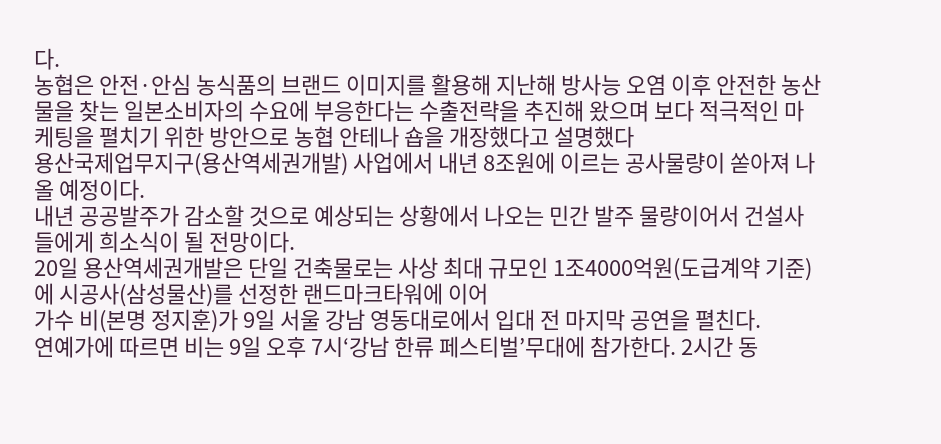다.
농협은 안전·안심 농식품의 브랜드 이미지를 활용해 지난해 방사능 오염 이후 안전한 농산물을 찾는 일본소비자의 수요에 부응한다는 수출전략을 추진해 왔으며 보다 적극적인 마케팅을 펼치기 위한 방안으로 농협 안테나 숍을 개장했다고 설명했다
용산국제업무지구(용산역세권개발) 사업에서 내년 8조원에 이르는 공사물량이 쏟아져 나올 예정이다.
내년 공공발주가 감소할 것으로 예상되는 상황에서 나오는 민간 발주 물량이어서 건설사들에게 희소식이 될 전망이다.
20일 용산역세권개발은 단일 건축물로는 사상 최대 규모인 1조4000억원(도급계약 기준)에 시공사(삼성물산)를 선정한 랜드마크타워에 이어
가수 비(본명 정지훈)가 9일 서울 강남 영동대로에서 입대 전 마지막 공연을 펼친다.
연예가에 따르면 비는 9일 오후 7시‘강남 한류 페스티벌’무대에 참가한다. 2시간 동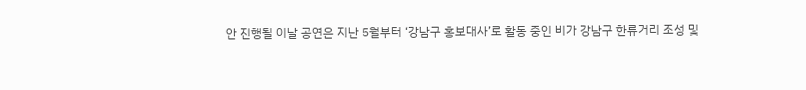안 진행될 이날 공연은 지난 5월부터 ‘강남구 홍보대사’로 활동 중인 비가 강남구 한류거리 조성 및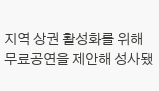지역 상권 활성화를 위해 무료공연을 제안해 성사됐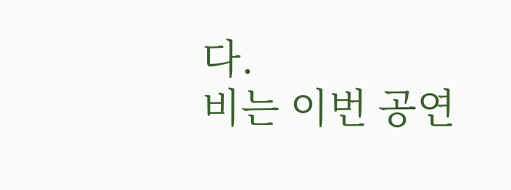다.
비는 이번 공연